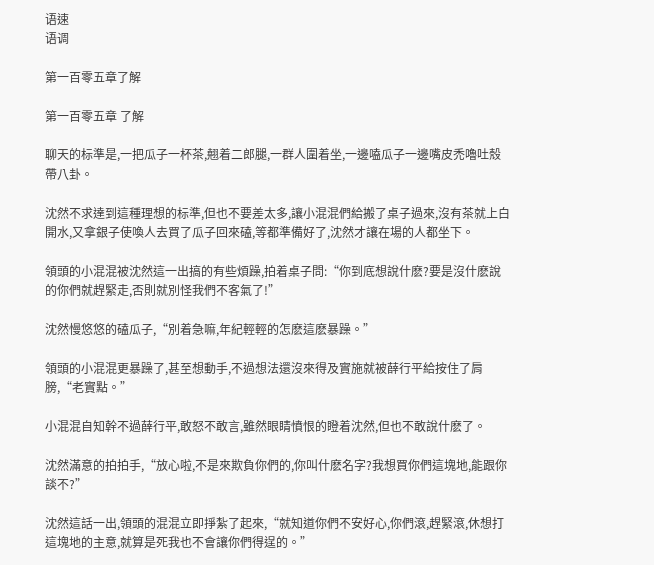语速
语调

第一百零五章了解

第一百零五章 了解

聊天的标準是,一把瓜子一杯茶,翹着二郎腿,一群人圍着坐,一邊嗑瓜子一邊嘴皮禿嚕吐殼帶八卦。

沈然不求達到這種理想的标準,但也不要差太多,讓小混混們給搬了桌子過來,沒有茶就上白開水,又拿銀子使喚人去買了瓜子回來磕,等都準備好了,沈然才讓在場的人都坐下。

領頭的小混混被沈然這一出搞的有些煩躁,拍着桌子問:“你到底想說什麽?要是沒什麽說的你們就趕緊走,否則就別怪我們不客氣了!”

沈然慢悠悠的磕瓜子,“別着急嘛,年紀輕輕的怎麽這麽暴躁。”

領頭的小混混更暴躁了,甚至想動手,不過想法還沒來得及實施就被薛行平給按住了肩膀,“老實點。”

小混混自知幹不過薛行平,敢怒不敢言,雖然眼睛憤恨的瞪着沈然,但也不敢說什麽了。

沈然滿意的拍拍手,“放心啦,不是來欺負你們的,你叫什麽名字?我想買你們這塊地,能跟你談不?”

沈然這話一出,領頭的混混立即掙紮了起來,“就知道你們不安好心,你們滾,趕緊滾,休想打這塊地的主意,就算是死我也不會讓你們得逞的。”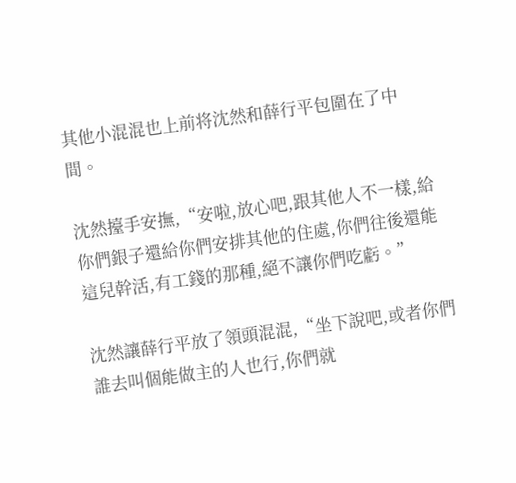其他小混混也上前将沈然和薛行平包圍在了中間。

沈然擡手安撫,“安啦,放心吧,跟其他人不一樣,給你們銀子還給你們安排其他的住處,你們往後還能這兒幹活,有工錢的那種,絕不讓你們吃虧。”

沈然讓薛行平放了領頭混混,“坐下說吧,或者你們誰去叫個能做主的人也行,你們就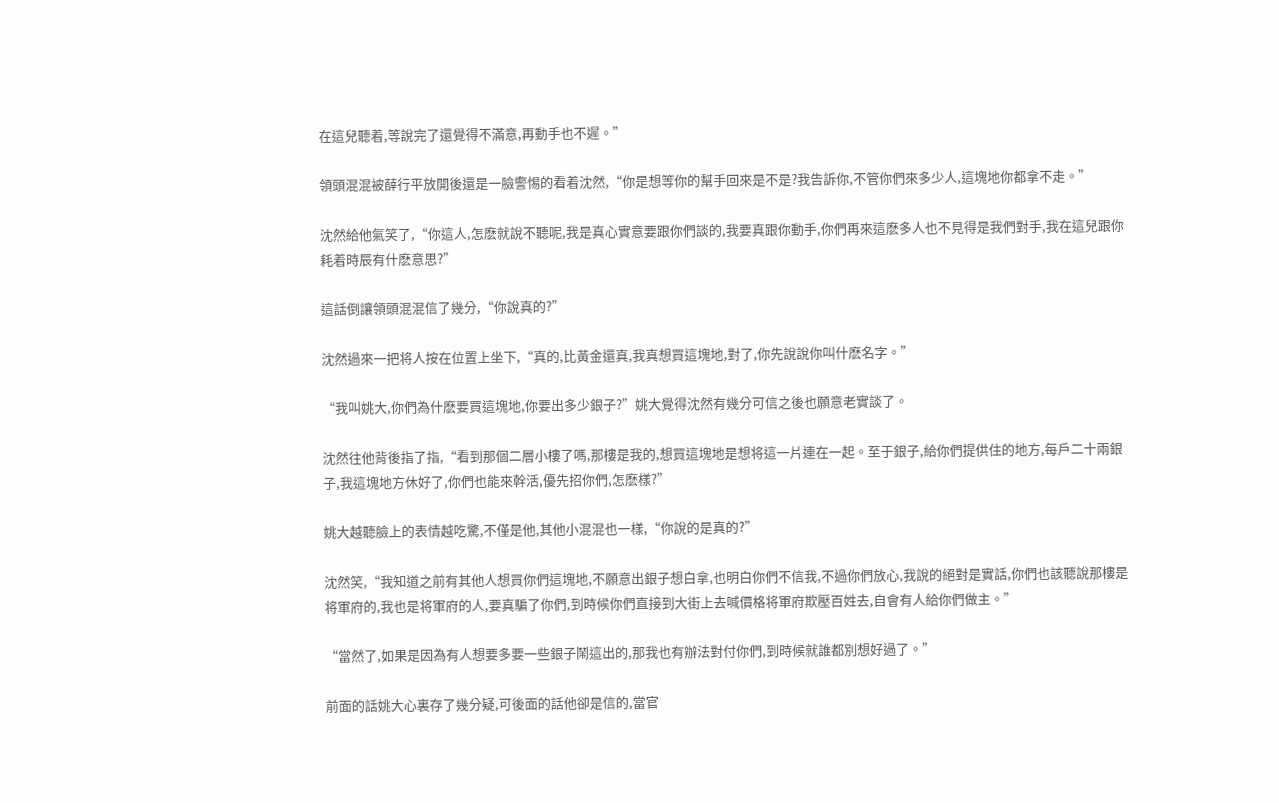在這兒聽着,等說完了還覺得不滿意,再動手也不遲。”

領頭混混被薛行平放開後還是一臉警惕的看着沈然,“你是想等你的幫手回來是不是?我告訴你,不管你們來多少人,這塊地你都拿不走。”

沈然給他氣笑了,“你這人,怎麽就說不聽呢,我是真心實意要跟你們談的,我要真跟你動手,你們再來這麽多人也不見得是我們對手,我在這兒跟你耗着時辰有什麽意思?”

這話倒讓領頭混混信了幾分,“你說真的?”

沈然過來一把将人按在位置上坐下,“真的,比黃金還真,我真想買這塊地,對了,你先說說你叫什麽名字。”

“我叫姚大,你們為什麽要買這塊地,你要出多少銀子?”姚大覺得沈然有幾分可信之後也願意老實談了。

沈然往他背後指了指,“看到那個二層小樓了嗎,那樓是我的,想買這塊地是想将這一片連在一起。至于銀子,給你們提供住的地方,每戶二十兩銀子,我這塊地方休好了,你們也能來幹活,優先招你們,怎麽樣?”

姚大越聽臉上的表情越吃驚,不僅是他,其他小混混也一樣,“你說的是真的?”

沈然笑,“我知道之前有其他人想買你們這塊地,不願意出銀子想白拿,也明白你們不信我,不過你們放心,我說的絕對是實話,你們也該聽說那樓是将軍府的,我也是将軍府的人,要真騙了你們,到時候你們直接到大街上去喊價格将軍府欺壓百姓去,自會有人給你們做主。”

“當然了,如果是因為有人想要多要一些銀子鬧這出的,那我也有辦法對付你們,到時候就誰都別想好過了。”

前面的話姚大心裏存了幾分疑,可後面的話他卻是信的,當官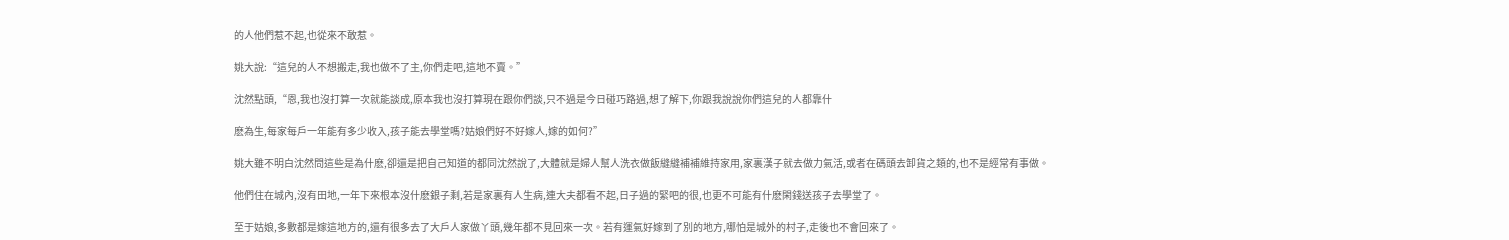的人他們惹不起,也從來不敢惹。

姚大說:“這兒的人不想搬走,我也做不了主,你們走吧,這地不賣。”

沈然點頭,“恩,我也沒打算一次就能談成,原本我也沒打算現在跟你們談,只不過是今日碰巧路過,想了解下,你跟我說說你們這兒的人都靠什

麽為生,每家每戶一年能有多少收入,孩子能去學堂嗎?姑娘們好不好嫁人,嫁的如何?”

姚大雖不明白沈然問這些是為什麽,卻還是把自己知道的都同沈然說了,大體就是婦人幫人洗衣做飯縫縫補補維持家用,家裏漢子就去做力氣活,或者在碼頭去卸貨之類的,也不是經常有事做。

他們住在城內,沒有田地,一年下來根本沒什麽銀子剩,若是家裏有人生病,連大夫都看不起,日子過的緊吧的很,也更不可能有什麽閑錢送孩子去學堂了。

至于姑娘,多數都是嫁這地方的,還有很多去了大戶人家做丫頭,幾年都不見回來一次。若有運氣好嫁到了別的地方,哪怕是城外的村子,走後也不會回來了。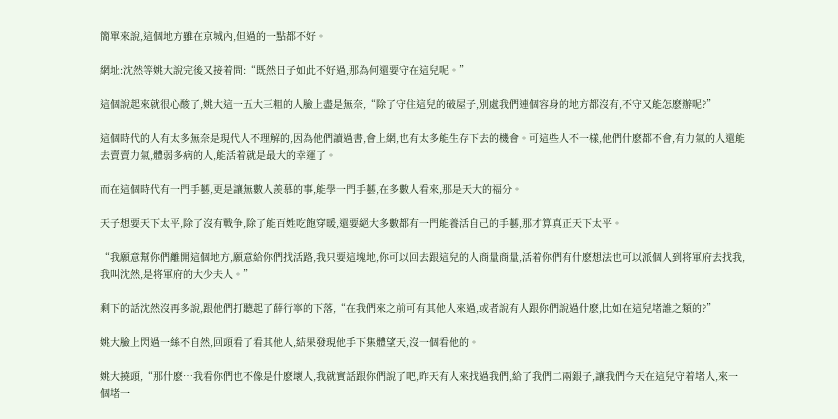簡單來說,這個地方雖在京城內,但過的一點都不好。

網址:沈然等姚大說完後又接着問:“既然日子如此不好過,那為何還要守在這兒呢。”

這個說起來就很心酸了,姚大這一五大三粗的人臉上盡是無奈,“除了守住這兒的破屋子,別處我們連個容身的地方都沒有,不守又能怎麽辦呢?”

這個時代的人有太多無奈是現代人不理解的,因為他們讀過書,會上網,也有太多能生存下去的機會。可這些人不一樣,他們什麽都不會,有力氣的人還能去賣賣力氣,體弱多病的人,能活着就是最大的幸運了。

而在這個時代有一門手藝,更是讓無數人羨慕的事,能學一門手藝,在多數人看來,那是天大的福分。

天子想要天下太平,除了沒有戰争,除了能百姓吃飽穿暖,還要絕大多數都有一門能養活自己的手藝,那才算真正天下太平。

“我願意幫你們離開這個地方,願意給你們找活路,我只要這塊地,你可以回去跟這兒的人商量商量,活着你們有什麽想法也可以派個人到将軍府去找我,我叫沈然,是将軍府的大少夫人。”

剩下的話沈然沒再多說,跟他們打聽起了薛行寧的下落,“在我們來之前可有其他人來過,或者說有人跟你們說過什麽,比如在這兒堵誰之類的?”

姚大臉上閃過一絲不自然,回頭看了看其他人,結果發現他手下集體望天,沒一個看他的。

姚大撓頭,“那什麽…我看你們也不像是什麽壞人,我就實話跟你們說了吧,昨天有人來找過我們,給了我們二兩銀子,讓我們今天在這兒守着堵人,來一個堵一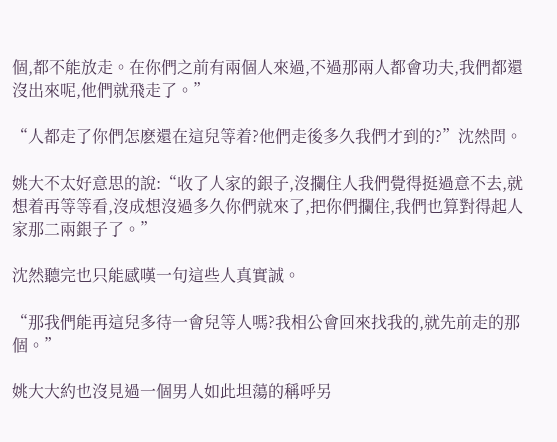個,都不能放走。在你們之前有兩個人來過,不過那兩人都會功夫,我們都還沒出來呢,他們就飛走了。”

“人都走了你們怎麽還在這兒等着?他們走後多久我們才到的?”沈然問。

姚大不太好意思的說:“收了人家的銀子,沒攔住人我們覺得挺過意不去,就想着再等等看,沒成想沒過多久你們就來了,把你們攔住,我們也算對得起人家那二兩銀子了。”

沈然聽完也只能感嘆一句這些人真實誠。

“那我們能再這兒多待一會兒等人嗎?我相公會回來找我的,就先前走的那個。”

姚大大約也沒見過一個男人如此坦蕩的稱呼另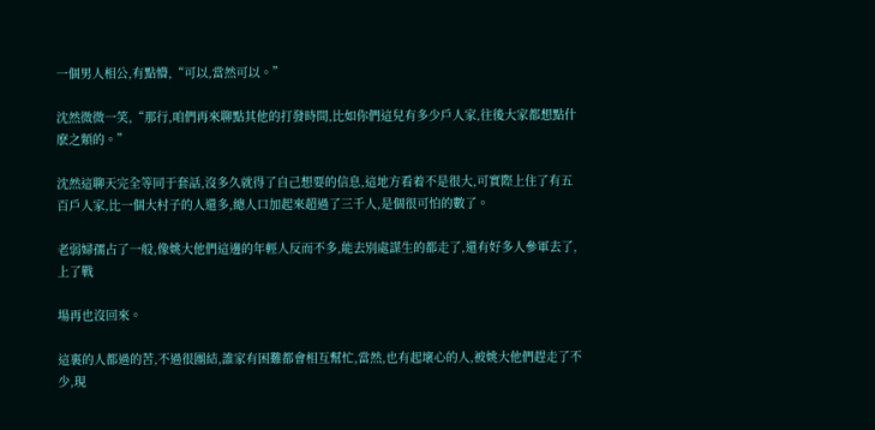一個男人相公,有點懵,“可以,當然可以。”

沈然微微一笑,“那行,咱們再來聊點其他的打發時間,比如你們這兒有多少戶人家,往後大家都想點什麽之類的。”

沈然這聊天完全等同于套話,沒多久就得了自己想要的信息,這地方看着不是很大,可實際上住了有五百戶人家,比一個大村子的人還多,總人口加起來超過了三千人,是個很可怕的數了。

老弱婦孺占了一般,像姚大他們這邊的年輕人反而不多,能去別處謀生的都走了,還有好多人參軍去了,上了戰

場再也沒回來。

這裏的人都過的苦,不過很團結,誰家有困難都會相互幫忙,當然,也有起壞心的人,被姚大他們趕走了不少,現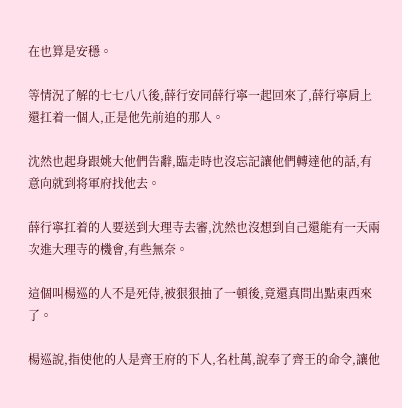在也算是安穩。

等情況了解的七七八八後,薛行安同薛行寧一起回來了,薛行寧肩上還扛着一個人,正是他先前追的那人。

沈然也起身跟姚大他們告辭,臨走時也沒忘記讓他們轉達他的話,有意向就到将軍府找他去。

薛行寧扛着的人要送到大理寺去審,沈然也沒想到自己還能有一天兩次進大理寺的機會,有些無奈。

這個叫楊巡的人不是死侍,被狠狠抽了一頓後,竟還真問出點東西來了。

楊巡說,指使他的人是齊王府的下人,名杜萬,說奉了齊王的命令,讓他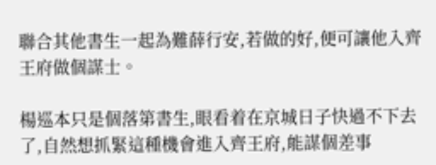聯合其他書生一起為難薛行安,若做的好,便可讓他入齊王府做個謀士。

楊巡本只是個落第書生,眼看着在京城日子快過不下去了,自然想抓緊這種機會進入齊王府,能謀個差事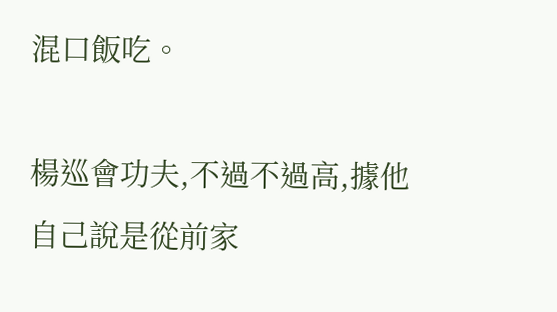混口飯吃。

楊巡會功夫,不過不過高,據他自己說是從前家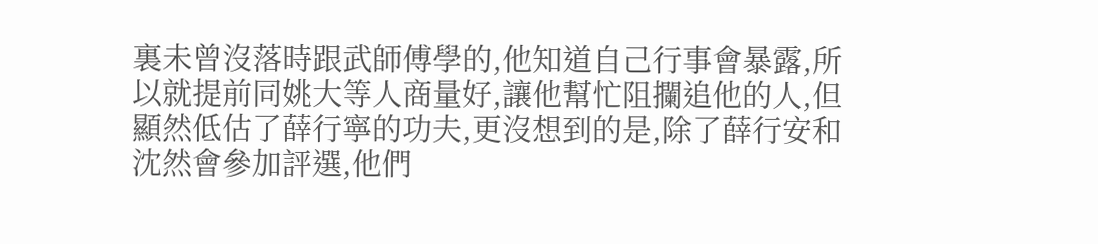裏未曾沒落時跟武師傅學的,他知道自己行事會暴露,所以就提前同姚大等人商量好,讓他幫忙阻攔追他的人,但顯然低估了薛行寧的功夫,更沒想到的是,除了薛行安和沈然會參加評選,他們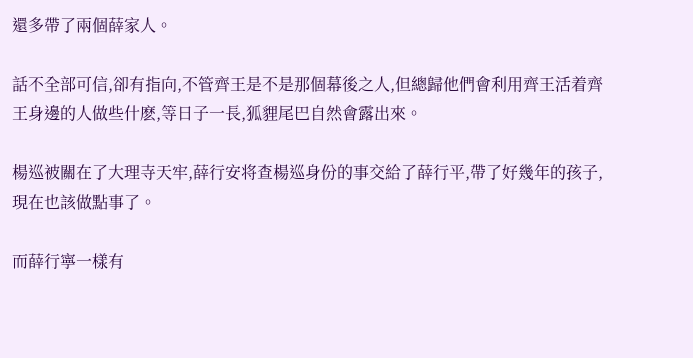還多帶了兩個薛家人。

話不全部可信,卻有指向,不管齊王是不是那個幕後之人,但總歸他們會利用齊王活着齊王身邊的人做些什麽,等日子一長,狐貍尾巴自然會露出來。

楊巡被關在了大理寺天牢,薛行安将查楊巡身份的事交給了薛行平,帶了好幾年的孩子,現在也該做點事了。

而薛行寧一樣有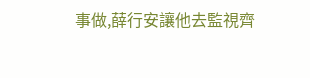事做,薛行安讓他去監視齊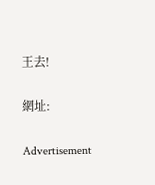王去!

網址:

Advertisement